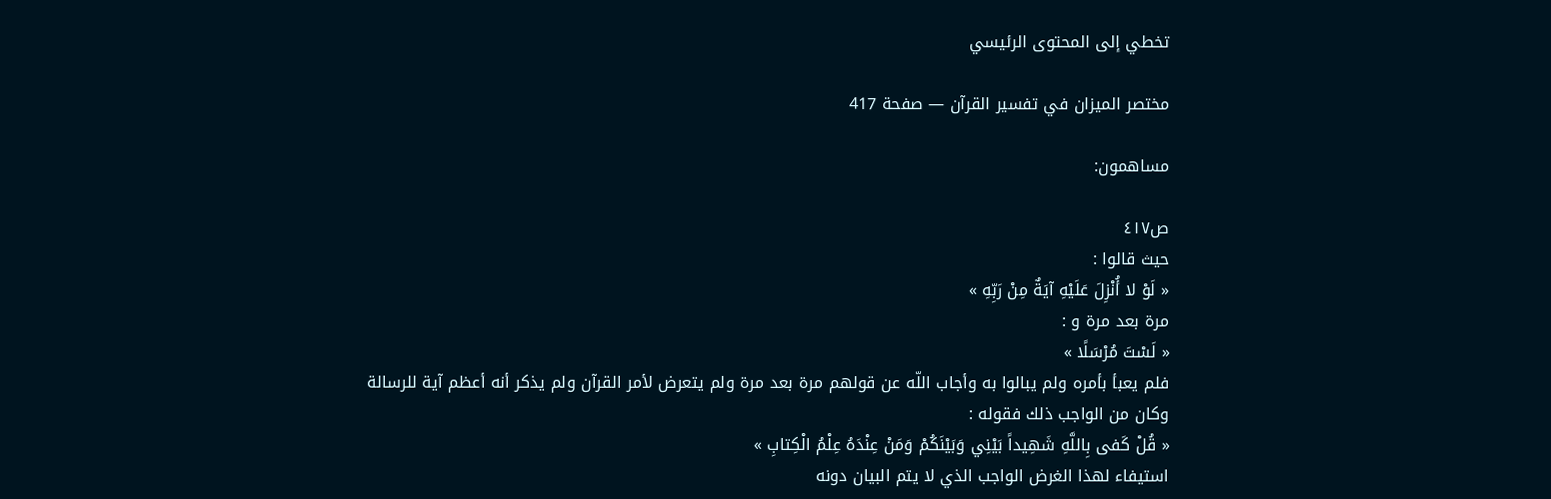تخطي إلى المحتوى الرئيسي

مختصر الميزان في تفسير القرآن — صفحة 417

مساهمون:

ص٤١٧
حيث قالوا :
« لَوْ لا أُنْزِلَ عَلَيْهِ آيَةٌ مِنْ رَبِّهِ »
مرة بعد مرة و :
« لَسْتَ مُرْسَلًا »
فلم يعبأ بأمره ولم يبالوا به وأجاب اللّه عن قولهم مرة بعد مرة ولم يتعرض لأمر القرآن ولم يذكر أنه أعظم آية للرسالة وكان من الواجب ذلك فقوله :
« قُلْ كَفى بِاللَّهِ شَهِيداً بَيْنِي وَبَيْنَكُمْ وَمَنْ عِنْدَهُ عِلْمُ الْكِتابِ »
استيفاء لهذا الغرض الواجب الذي لا يتم البيان دونه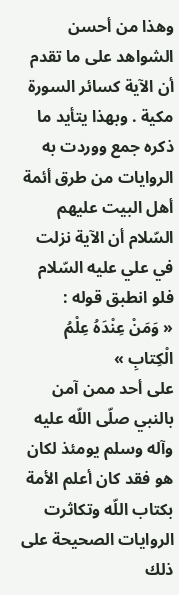وهذا من أحسن الشواهد على ما تقدم أن الآية كسائر السورة مكية . وبهذا يتأيد ما ذكره جمع ووردت به الروايات من طرق أئمة أهل البيت عليهم السّلام أن الآية نزلت في علي عليه السّلام فلو انطبق قوله :
« وَمَنْ عِنْدَهُ عِلْمُ الْكِتابِ »
على أحد ممن آمن بالنبي صلّى اللّه عليه وآله وسلم يومئذ لكان هو فقد كان أعلم الأمة بكتاب اللّه وتكاثرت الروايات الصحيحة على ذلك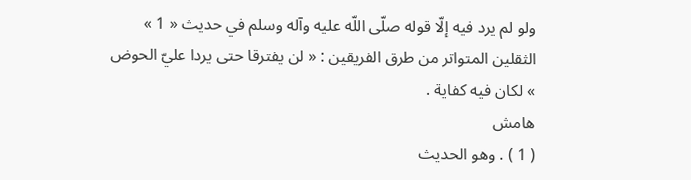ولو لم يرد فيه إلّا قوله صلّى اللّه عليه وآله وسلم في حديث « 1 » الثقلين المتواتر من طرق الفريقين : « لن يفترقا حتى يردا عليّ الحوض » لكان فيه كفاية .
هامش
( 1 ) . وهو الحديث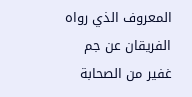المعروف الذي رواه الفريقان عن جم غفير من الصحابة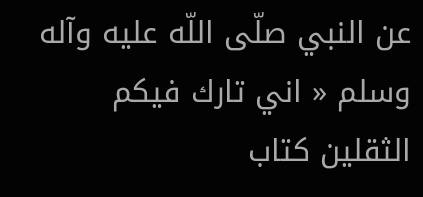عن النبي صلّى اللّه عليه وآله وسلم « اني تارك فيكم الثقلين كتاب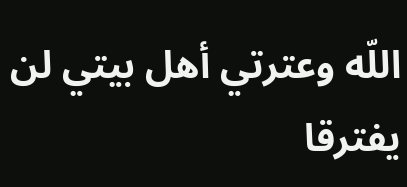اللّه وعترتي أهل بيتي لن يفترقا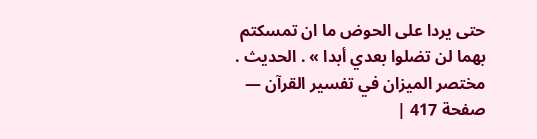حتى يردا على الحوض ما ان تمسكتم بهما لن تضلوا بعدي أبدا » . الحديث .
مختصر الميزان في تفسير القرآن — صفحة 417 |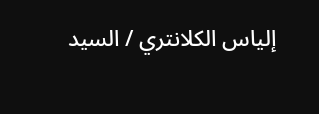إلياس الكلانتري / السيد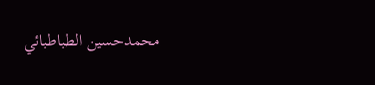محمدحسين الطباطبائي